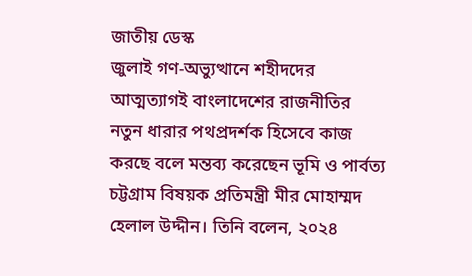জাতীয় ডেস্ক
জুলাই গণ-অভ্যুত্থানে শহীদদের আত্মত্যাগই বাংলাদেশের রাজনীতির নতুন ধারার পথপ্রদর্শক হিসেবে কাজ করছে বলে মন্তব্য করেছেন ভূমি ও পার্বত্য চট্টগ্রাম বিষয়ক প্রতিমন্ত্রী মীর মোহাম্মদ হেলাল উদ্দীন। তিনি বলেন, ২০২৪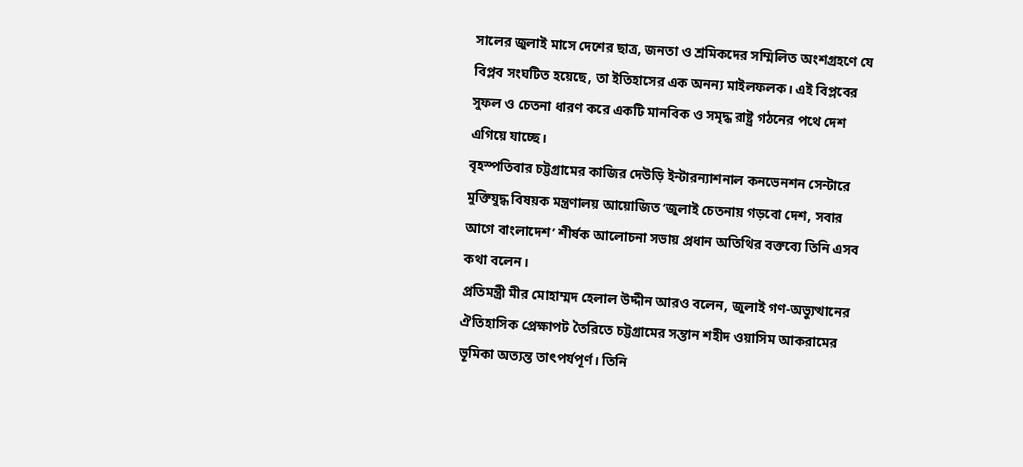সালের জুলাই মাসে দেশের ছাত্র, জনতা ও শ্রমিকদের সম্মিলিত অংশগ্রহণে যে বিপ্লব সংঘটিত হয়েছে, তা ইতিহাসের এক অনন্য মাইলফলক। এই বিপ্লবের সুফল ও চেতনা ধারণ করে একটি মানবিক ও সমৃদ্ধ রাষ্ট্র গঠনের পথে দেশ এগিয়ে যাচ্ছে।
বৃহস্পতিবার চট্টগ্রামের কাজির দেউড়ি ইন্টারন্যাশনাল কনভেনশন সেন্টারে মুক্তিযুদ্ধ বিষয়ক মন্ত্রণালয় আয়োজিত ‘জুলাই চেতনায় গড়বো দেশ, সবার আগে বাংলাদেশ’ শীর্ষক আলোচনা সভায় প্রধান অতিথির বক্তব্যে তিনি এসব কথা বলেন।
প্রতিমন্ত্রী মীর মোহাম্মদ হেলাল উদ্দীন আরও বলেন, জুলাই গণ-অভ্যুত্থানের ঐতিহাসিক প্রেক্ষাপট তৈরিতে চট্টগ্রামের সন্তান শহীদ ওয়াসিম আকরামের ভূমিকা অত্যন্ত তাৎপর্যপূর্ণ। তিনি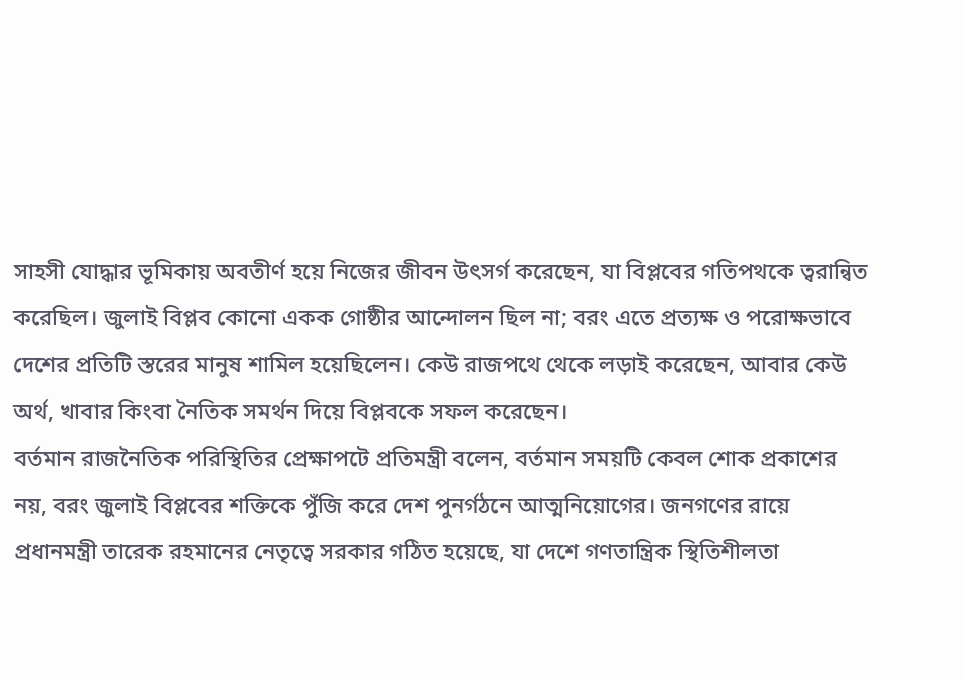সাহসী যোদ্ধার ভূমিকায় অবতীর্ণ হয়ে নিজের জীবন উৎসর্গ করেছেন, যা বিপ্লবের গতিপথকে ত্বরান্বিত করেছিল। জুলাই বিপ্লব কোনো একক গোষ্ঠীর আন্দোলন ছিল না; বরং এতে প্রত্যক্ষ ও পরোক্ষভাবে দেশের প্রতিটি স্তরের মানুষ শামিল হয়েছিলেন। কেউ রাজপথে থেকে লড়াই করেছেন, আবার কেউ অর্থ, খাবার কিংবা নৈতিক সমর্থন দিয়ে বিপ্লবকে সফল করেছেন।
বর্তমান রাজনৈতিক পরিস্থিতির প্রেক্ষাপটে প্রতিমন্ত্রী বলেন, বর্তমান সময়টি কেবল শোক প্রকাশের নয়, বরং জুলাই বিপ্লবের শক্তিকে পুঁজি করে দেশ পুনর্গঠনে আত্মনিয়োগের। জনগণের রায়ে প্রধানমন্ত্রী তারেক রহমানের নেতৃত্বে সরকার গঠিত হয়েছে, যা দেশে গণতান্ত্রিক স্থিতিশীলতা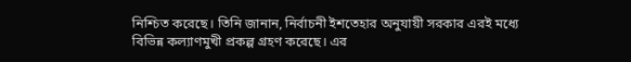নিশ্চিত করেছে। তিনি জানান, নির্বাচনী ইশতেহার অনুযায়ী সরকার এরই মধ্যে বিভিন্ন কল্যাণমুখী প্রকল্প গ্রহণ করেছে। এর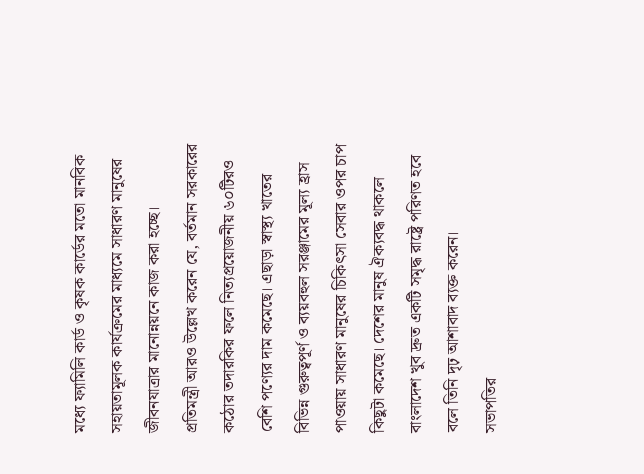মধ্যে ফ্যামিলি কার্ড ও কৃষক কার্ডের মতো মানবিক সহায়তামূলক কার্যক্রমের মাধ্যমে সাধারণ মানুষের জীবনযাত্রার মানোন্নয়নে কাজ করা হচ্ছে।
প্রতিমন্ত্রী আরও উল্লেখ করেন যে, বর্তমান সরকারের কঠোর তদারকির ফলে নিত্যপ্রয়োজনীয় ৬০টিরও বেশি পণ্যের দাম কমেছে। এছাড়া স্বাস্থ্য খাতের বিভিন্ন গুরুত্বপূর্ণ ও ব্যয়বহুল সরঞ্জামের মূল্য হ্রাস পাওয়ায় সাধারণ মানুষের চিকিৎসা সেবার ওপর চাপ কিছুটা কমেছে। দেশের মানুষ ঐক্যবদ্ধ থাকলে বাংলাদেশ খুব দ্রুত একটি সমৃদ্ধ রাষ্ট্রে পরিণত হবে বলে তিনি দৃঢ় আশাবাদ ব্যক্ত করেন।
সভাপতির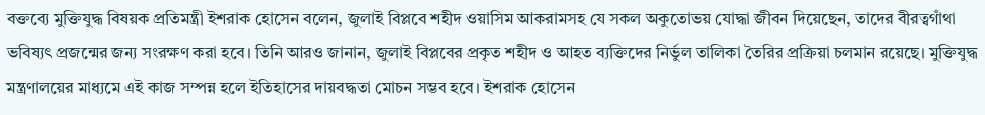বক্তব্যে মুক্তিযুদ্ধ বিষয়ক প্রতিমন্ত্রী ইশরাক হোসেন বলেন, জুলাই বিপ্লবে শহীদ ওয়াসিম আকরামসহ যে সকল অকুতোভয় যোদ্ধা জীবন দিয়েছেন, তাদের বীরত্বগাঁথা ভবিষ্যৎ প্রজন্মের জন্য সংরক্ষণ করা হবে। তিনি আরও জানান, জুলাই বিপ্লবের প্রকৃত শহীদ ও আহত ব্যক্তিদের নির্ভুল তালিকা তৈরির প্রক্রিয়া চলমান রয়েছে। মুক্তিযুদ্ধ মন্ত্রণালয়ের মাধ্যমে এই কাজ সম্পন্ন হলে ইতিহাসের দায়বদ্ধতা মোচন সম্ভব হবে। ইশরাক হোসেন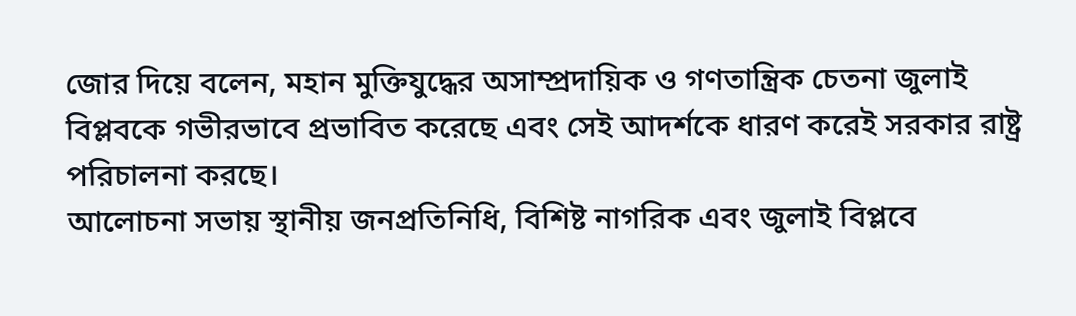জোর দিয়ে বলেন, মহান মুক্তিযুদ্ধের অসাম্প্রদায়িক ও গণতান্ত্রিক চেতনা জুলাই বিপ্লবকে গভীরভাবে প্রভাবিত করেছে এবং সেই আদর্শকে ধারণ করেই সরকার রাষ্ট্র পরিচালনা করছে।
আলোচনা সভায় স্থানীয় জনপ্রতিনিধি, বিশিষ্ট নাগরিক এবং জুলাই বিপ্লবে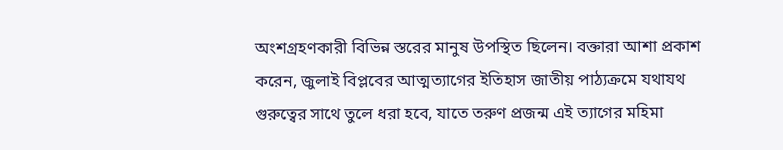অংশগ্রহণকারী বিভিন্ন স্তরের মানুষ উপস্থিত ছিলেন। বক্তারা আশা প্রকাশ করেন, জুলাই বিপ্লবের আত্মত্যাগের ইতিহাস জাতীয় পাঠ্যক্রমে যথাযথ গুরুত্বের সাথে তুলে ধরা হবে, যাতে তরুণ প্রজন্ম এই ত্যাগের মহিমা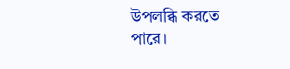উপলব্ধি করতে পারে।